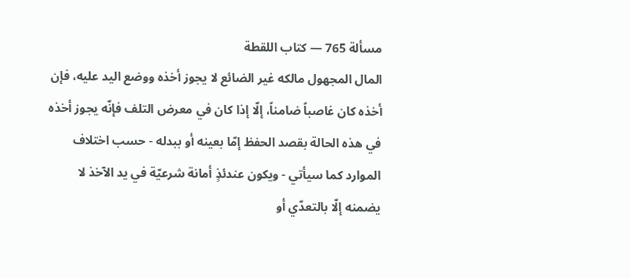مسألة 765 — كتاب اللقطة
المال المجهول مالكه غير الضائع لا يجوز أخذه ووضع اليد عليه، فإن أخذه كان غاصباً ضامناً، إلّا إذا كان في معرض التلف فإنّه يجوز أخذه في هذه الحالة بقصد الحفظ إمّا بعينه أو ببدله - حسب اختلاف الموارد كما سيأتي - ويكون عندئذٍ أمانة شرعيّة في يد الآخذ لا يضمنه إلّا بالتعدّي أو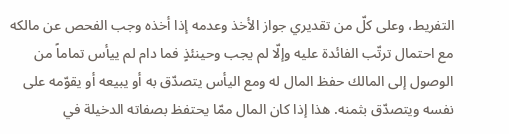التفريط، وعلى كلّ من تقديري جواز الأخذ وعدمه إذا أخذه وجب الفحص عن مالكه مع احتمال ترتّب الفائدة عليه وإلّا لم يجب وحينئذٍ فما دام لم ييأس تماماً من الوصول إلى المالك حفظ المال له ومع اليأس يتصدّق به أو يبيعه أو يقوّمه على نفسه ويتصدّق بثمنه. هذا إذا كان المال ممّا يحتفظ بصفاته الدخيلة في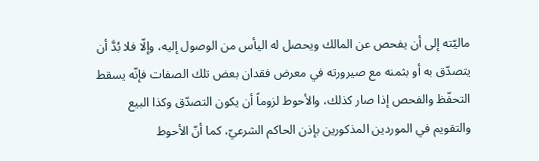ماليّته إلى أن يفحص عن المالك ويحصل له اليأس من الوصول إليه، وإلّا فلا بُدَّ أن يتصدّق به أو بثمنه مع صيرورته في معرض فقدان بعض تلك الصفات فإنّه يسقط التحفّظ والفحص إذا صار كذلك، والأحوط لزوماً أن يكون التصدّق وكذا البيع والتقويم في الموردين المذكورين بإذن الحاكم الشرعيّ، كما أنّ الأحوط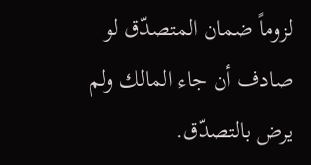لزوماً ضمان المتصدّق لو صادف أن جاء المالك ولم يرض بالتصدّق.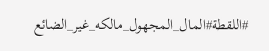#اللقطة#المال_المجهول_مالكه_غير_الضائع